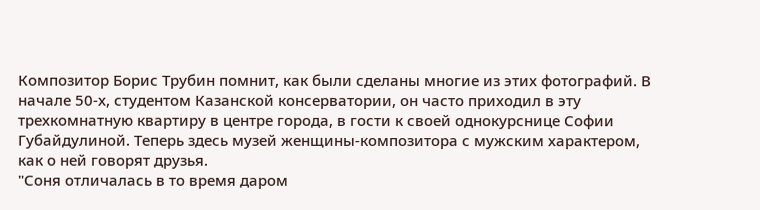Композитор Борис Трубин помнит, как были сделаны многие из этих фотографий. В начале 50-х, студентом Казанской консерватории, он часто приходил в эту трехкомнатную квартиру в центре города, в гости к своей однокурснице Софии Губайдулиной. Теперь здесь музей женщины-композитора с мужским характером, как о ней говорят друзья.
"Соня отличалась в то время даром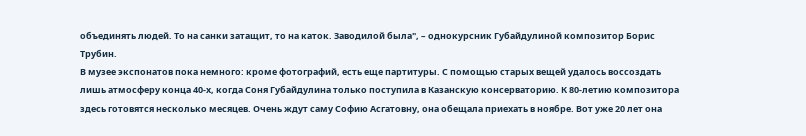объединять людей. То на санки затащит, то на каток. Заводилой была", – однокурсник Губайдулиной композитор Борис Трубин.
В музее экспонатов пока немного: кроме фотографий, есть еще партитуры. С помощью старых вещей удалось воссоздать лишь атмосферу конца 40-х, когда Соня Губайдулина только поступила в Казанскую консерваторию. К 80-летию композитора здесь готовятся несколько месяцев. Очень ждут саму Софию Асгатовну, она обещала приехать в ноябре. Вот уже 20 лет она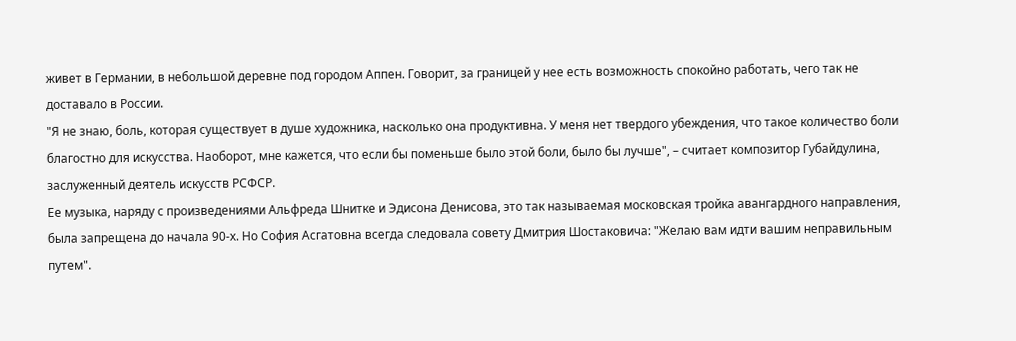живет в Германии, в небольшой деревне под городом Аппен. Говорит, за границей у нее есть возможность спокойно работать, чего так не доставало в России.
"Я не знаю, боль, которая существует в душе художника, насколько она продуктивна. У меня нет твердого убеждения, что такое количество боли благостно для искусства. Наоборот, мне кажется, что если бы поменьше было этой боли, было бы лучше", – считает композитор Губайдулина, заслуженный деятель искусств РСФСР.
Ее музыка, наряду с произведениями Альфреда Шнитке и Эдисона Денисова, это так называемая московская тройка авангардного направления, была запрещена до начала 90-х. Но София Асгатовна всегда следовала совету Дмитрия Шостаковича: "Желаю вам идти вашим неправильным путем".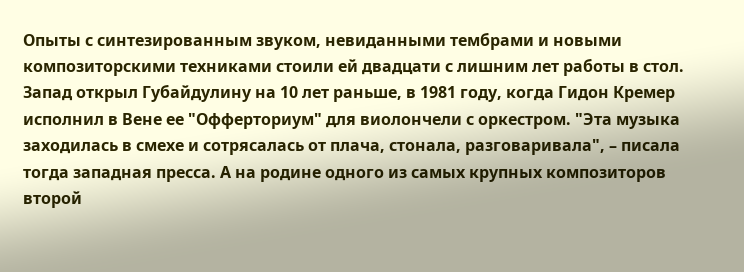Опыты с синтезированным звуком, невиданными тембрами и новыми композиторскими техниками стоили ей двадцати с лишним лет работы в стол.
Запад открыл Губайдулину на 10 лет раньше, в 1981 году, когда Гидон Кремер исполнил в Вене ее "Офферториум" для виолончели с оркестром. "Эта музыка заходилась в смехе и сотрясалась от плача, стонала, разговаривала", – писала тогда западная пресса. А на родине одного из самых крупных композиторов второй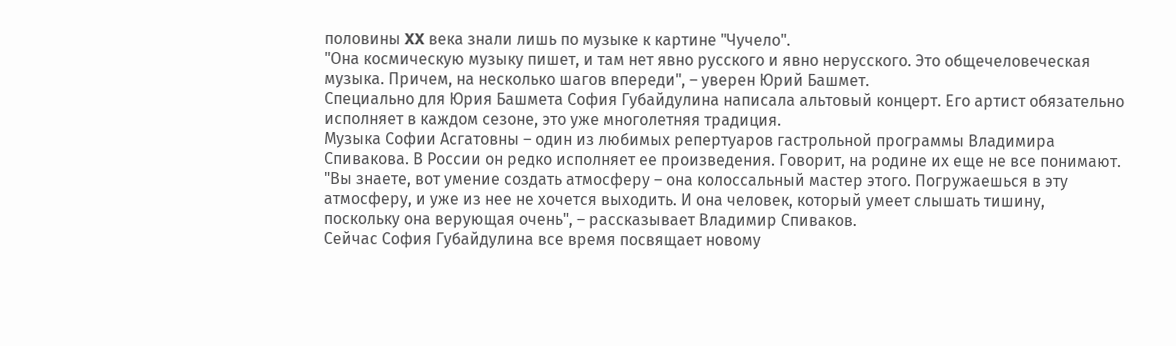половины XX века знали лишь по музыке к картине "Чучело".
"Она космическую музыку пишет, и там нет явно русского и явно нерусского. Это общечеловеческая музыка. Причем, на несколько шагов впереди", – уверен Юрий Башмет.
Специально для Юрия Башмета София Губайдулина написала альтовый концерт. Его артист обязательно исполняет в каждом сезоне, это уже многолетняя традиция.
Музыка Софии Асгатовны – один из любимых репертуаров гастрольной программы Владимира Спивакова. В России он редко исполняет ее произведения. Говорит, на родине их еще не все понимают.
"Вы знаете, вот умение создать атмосферу – она колоссальный мастер этого. Погружаешься в эту атмосферу, и уже из нее не хочется выходить. И она человек, который умеет слышать тишину, поскольку она верующая очень", – рассказывает Владимир Спиваков.
Сейчас София Губайдулина все время посвящает новому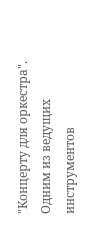"Концерту для оркестра". Одним из ведущих инструментов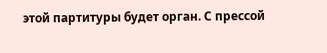этой партитуры будет орган. С прессой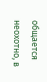общается неохотно, в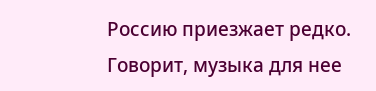Россию приезжает редко. Говорит, музыка для нее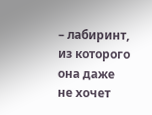– лабиринт, из которого она даже не хочет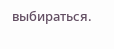выбираться.